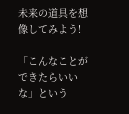未来の道具を想像してみよう!

「こんなことができたらいいな」という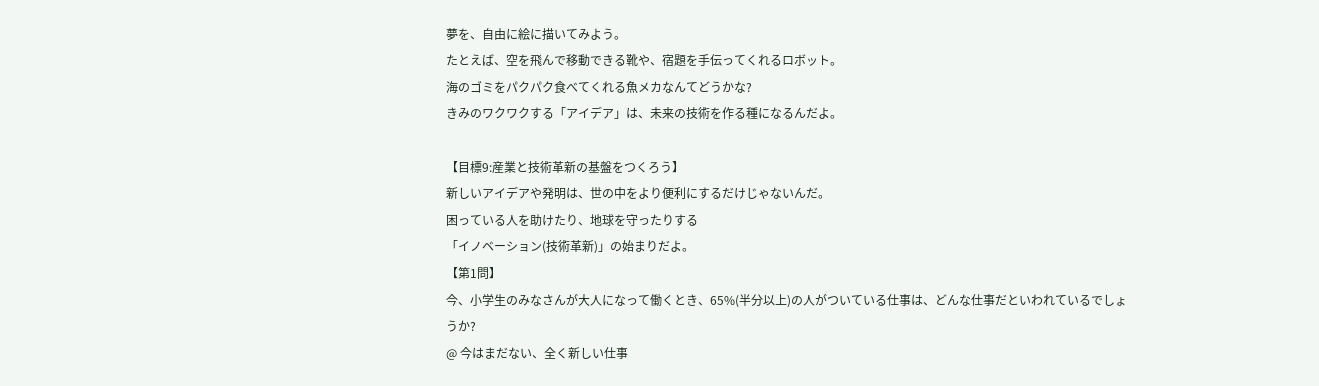夢を、自由に絵に描いてみよう。
たとえば、空を飛んで移動できる靴や、宿題を手伝ってくれるロボット。
海のゴミをパクパク食べてくれる魚メカなんてどうかな?
きみのワクワクする「アイデア」は、未来の技術を作る種になるんだよ。

【目標9:産業と技術革新の基盤をつくろう】
新しいアイデアや発明は、世の中をより便利にするだけじゃないんだ。
困っている人を助けたり、地球を守ったりする
「イノベーション(技術革新)」の始まりだよ。
【第1問】
今、小学生のみなさんが大人になって働くとき、65%(半分以上)の人がついている仕事は、どんな仕事だといわれているでしょうか?
@ 今はまだない、全く新しい仕事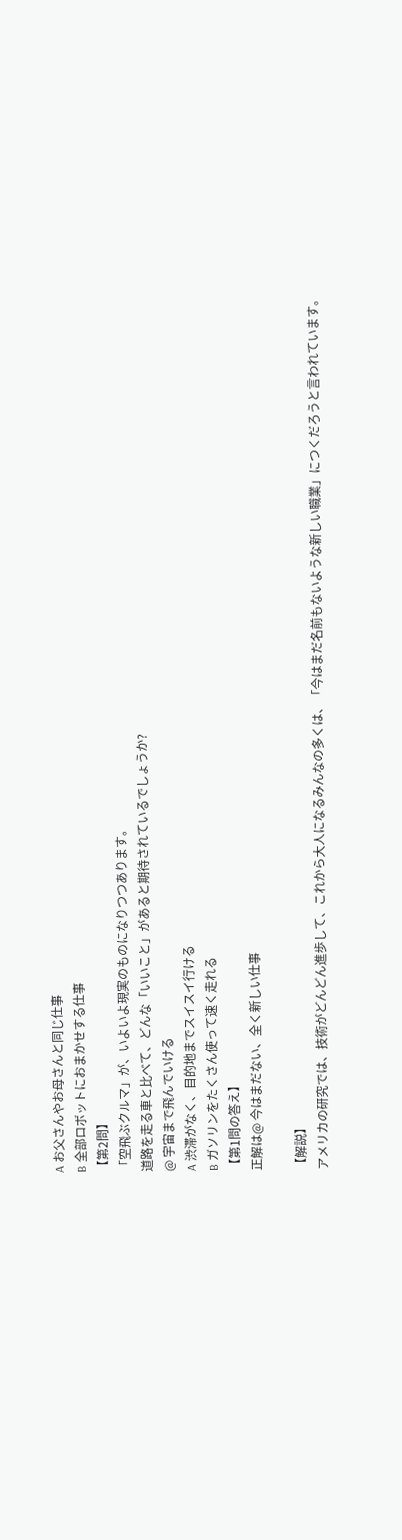A お父さんやお母さんと同じ仕事
B 全部ロボットにおまかせする仕事
【第2問】
「空飛ぶクルマ」が、いよいよ現実のものになりつつあります。
道路を走る車と比べて、どんな「いいこと」があると期待されているでしょうか?
@ 宇宙まで飛んでいける
A 渋滞がなく、目的地までスイスイ行ける
B ガソリンをたくさん使って速く走れる
【第1問の答え】
正解は@ 今はまだない、全く新しい仕事

【解説】
アメリカの研究では、技術がどんどん進歩して、これから大人になるみんなの多くは、「今はまだ名前もないような新しい職業」につくだろうと言われています。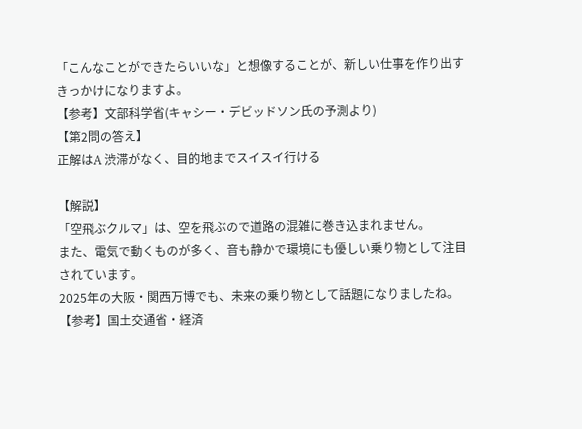「こんなことができたらいいな」と想像することが、新しい仕事を作り出すきっかけになりますよ。
【参考】文部科学省(キャシー・デビッドソン氏の予測より)
【第2問の答え】
正解はA 渋滞がなく、目的地までスイスイ行ける

【解説】
「空飛ぶクルマ」は、空を飛ぶので道路の混雑に巻き込まれません。
また、電気で動くものが多く、音も静かで環境にも優しい乗り物として注目されています。
2025年の大阪・関西万博でも、未来の乗り物として話題になりましたね。
【参考】国土交通省・経済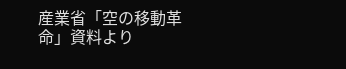産業省「空の移動革命」資料より